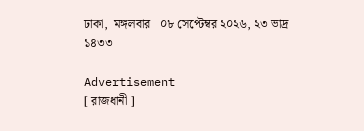ঢাকা,  মঙ্গলবার   ০৮ সেপ্টেম্বর ২০২৬, ২৩ ভাদ্র ১৪৩৩

Advertisement
[ রাজধানী ]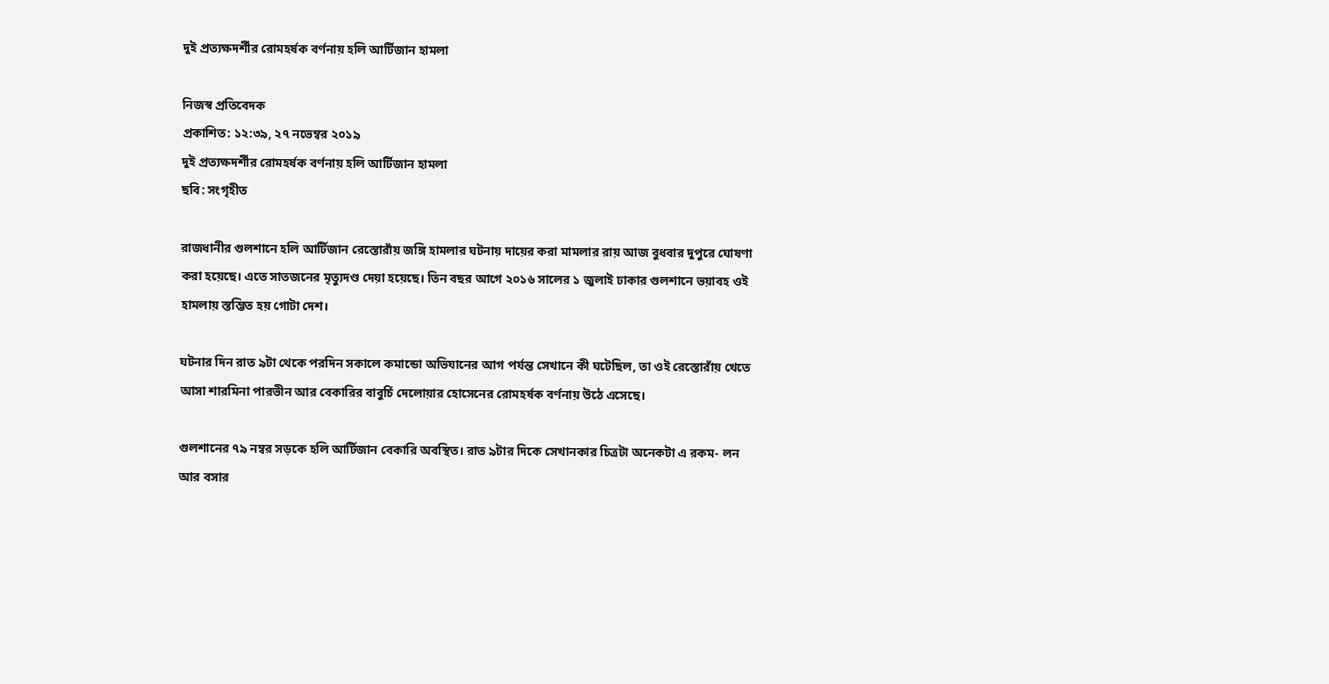দুই প্রত্যক্ষদর্শীর রোমহর্ষক বর্ণনায় হলি আর্টিজান হামলা

নিজস্ব প্রতিবেদক
প্রকাশিত: ১২:৩৯, ২৭ নভেম্বর ২০১৯
দুই প্রত্যক্ষদর্শীর রোমহর্ষক বর্ণনায় হলি আর্টিজান হামলা
ছবি: সংগৃহীত

রাজধানীর গুলশানে হলি আর্টিজান রেস্তোরাঁয় জঙ্গি হামলার ঘটনায় দায়ের করা মামলার রায় আজ বুধবার দুপুরে ঘোষণা করা হয়েছে। এতে সাতজনের মৃত্যুদণ্ড দেয়া হয়েছে। তিন বছর আগে ২০১৬ সালের ১ জুলাই ঢাকার গুলশানে ভয়াবহ ওই হামলায় স্তম্ভিত হয় গোটা দেশ।

ঘটনার দিন রাত ৯টা থেকে পরদিন সকালে কমান্ডো অভিযানের আগ পর্যন্ত সেখানে কী ঘটেছিল, তা ওই রেস্তোরাঁয় খেতে আসা শারমিনা পারভীন আর বেকারির বাবুর্চি দেলোয়ার হোসেনের রোমহর্ষক বর্ণনায় উঠে এসেছে।

গুলশানের ৭৯ নম্বর সড়কে হলি আর্টিজান বেকারি অবস্থিত। রাত ৯টার দিকে সেখানকার চিত্রটা অনেকটা এ রকম- লন আর বসার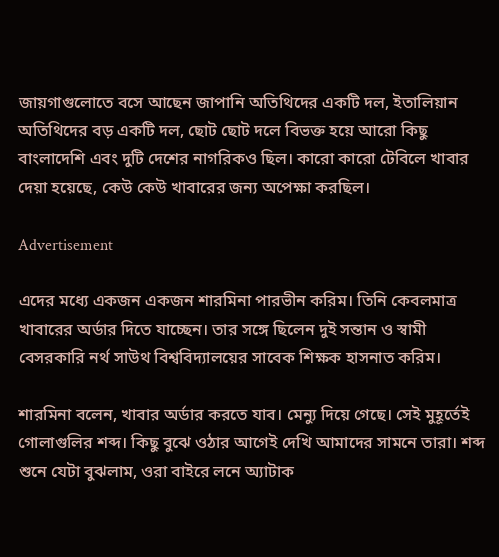জায়গাগুলোতে বসে আছেন জাপানি অতিথিদের একটি দল, ইতালিয়ান অতিথিদের বড় একটি দল, ছোট ছোট দলে বিভক্ত হয়ে আরো কিছু বাংলাদেশি এবং দুটি দেশের নাগরিকও ছিল। কারো কারো টেবিলে খাবার দেয়া হয়েছে, কেউ কেউ খাবারের জন্য অপেক্ষা করছিল।

Advertisement

এদের মধ্যে একজন একজন শারমিনা পারভীন করিম। তিনি কেবলমাত্র খাবারের অর্ডার দিতে যাচ্ছেন। তার সঙ্গে ছিলেন দুই সন্তান ও স্বামী বেসরকারি নর্থ সাউথ বিশ্ববিদ্যালয়ের সাবেক শিক্ষক হাসনাত করিম।

শারমিনা বলেন, খাবার অর্ডার করতে যাব। মেন্যু দিয়ে গেছে। সেই মুহূর্তেই গোলাগুলির শব্দ। কিছু বুঝে ওঠার আগেই দেখি আমাদের সামনে তারা। শব্দ শুনে যেটা বুঝলাম, ওরা বাইরে লনে অ্যাটাক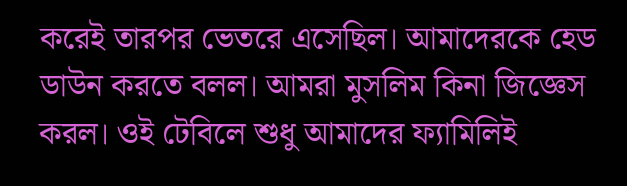করেই তারপর ভেতরে এসেছিল। আমাদেরকে হেড ডাউন করতে বলল। আমরা মুসলিম কিনা জিজ্ঞেস করল। ওই টেবিলে শুধু আমাদের ফ্যামিলিই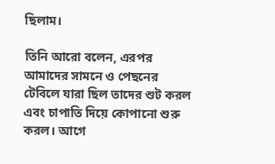ছিলাম।

তিনি আরো বলেন, এরপর আমাদের সামনে ও পেছনের টেবিলে যারা ছিল তাদের শুট করল এবং চাপাতি দিয়ে কোপানো শুরু করল। আগে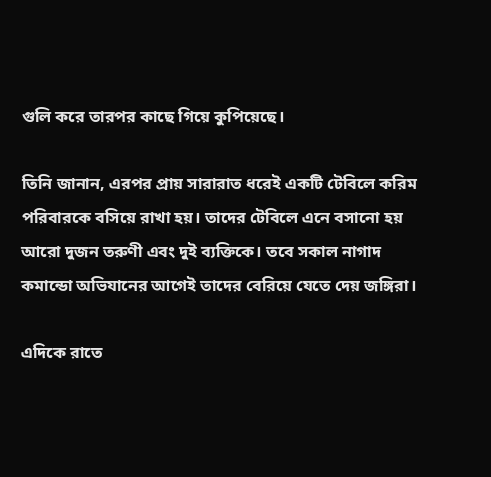গুলি করে তারপর কাছে গিয়ে কুপিয়েছে।

তিনি জানান, এরপর প্রায় সারারাত ধরেই একটি টেবিলে করিম পরিবারকে বসিয়ে রাখা হয়। তাদের টেবিলে এনে বসানো হয় আরো দুজন তরুণী এবং দুই ব্যক্তিকে। তবে সকাল নাগাদ কমান্ডো অভিযানের আগেই তাদের বেরিয়ে যেতে দেয় জঙ্গিরা।

এদিকে রাতে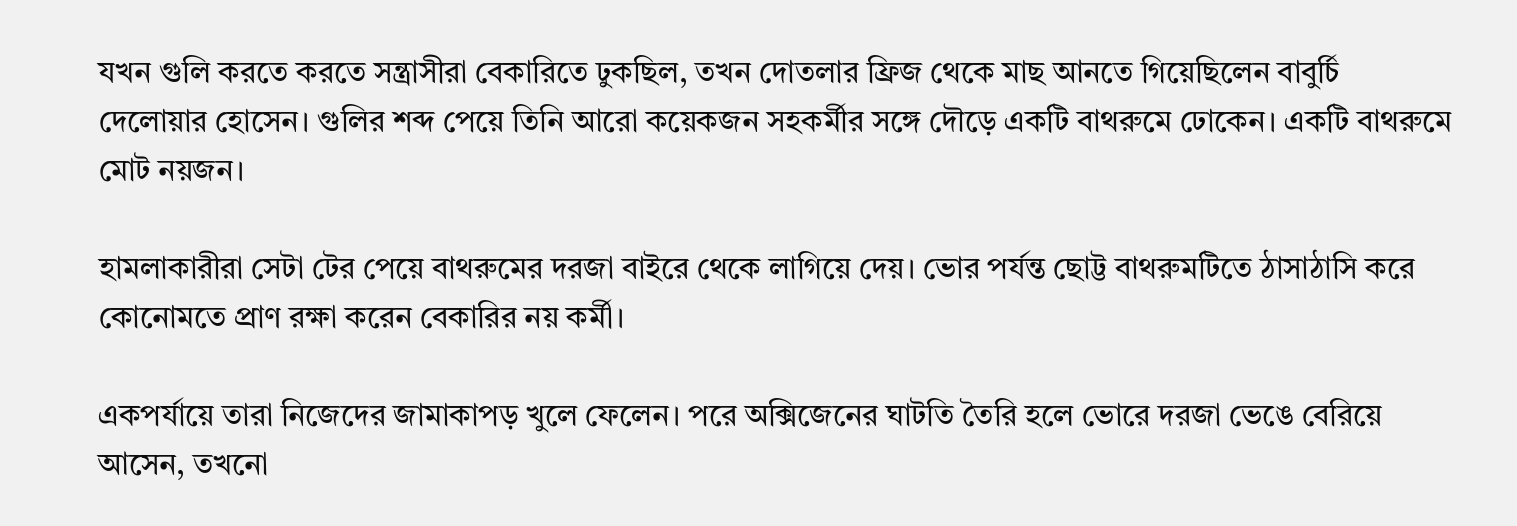যখন গুলি করতে করতে সন্ত্রাসীরা বেকারিতে ঢুকছিল, তখন দোতলার ফ্রিজ থেকে মাছ আনতে গিয়েছিলেন বাবুর্চি দেলোয়ার হোসেন। গুলির শব্দ পেয়ে তিনি আরো কয়েকজন সহকর্মীর সঙ্গে দৌড়ে একটি বাথরুমে ঢোকেন। একটি বাথরুমে মোট নয়জন।

হামলাকারীরা সেটা টের পেয়ে বাথরুমের দরজা বাইরে থেকে লাগিয়ে দেয়। ভোর পর্যন্ত ছোট্ট বাথরুমটিতে ঠাসাঠাসি করে কোনোমতে প্রাণ রক্ষা করেন বেকারির নয় কর্মী।

একপর্যায়ে তারা নিজেদের জামাকাপড় খুলে ফেলেন। পরে অক্সিজেনের ঘাটতি তৈরি হলে ভোরে দরজা ভেঙে বেরিয়ে আসেন, তখনো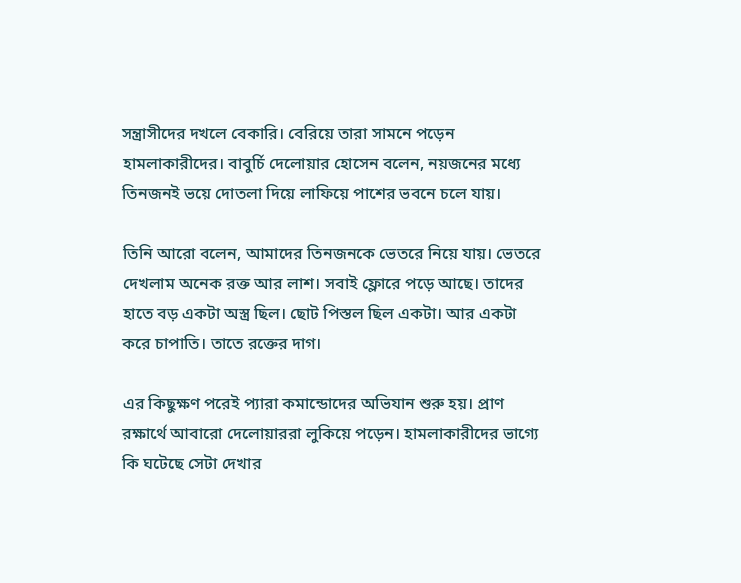সন্ত্রাসীদের দখলে বেকারি। বেরিয়ে তারা সামনে পড়েন হামলাকারীদের। বাবুর্চি দেলোয়ার হোসেন বলেন, নয়জনের মধ্যে তিনজনই ভয়ে দোতলা দিয়ে লাফিয়ে পাশের ভবনে চলে যায়।

তিনি আরো বলেন, আমাদের তিনজনকে ভেতরে নিয়ে যায়। ভেতরে দেখলাম অনেক রক্ত আর লাশ। সবাই ফ্লোরে পড়ে আছে। তাদের হাতে বড় একটা অস্ত্র ছিল। ছোট পিস্তল ছিল একটা। আর একটা করে চাপাতি। তাতে রক্তের দাগ।

এর কিছুক্ষণ পরেই প্যারা কমান্ডোদের অভিযান শুরু হয়। প্রাণ রক্ষার্থে আবারো দেলোয়াররা লুকিয়ে পড়েন। হামলাকারীদের ভাগ্যে কি ঘটেছে সেটা দেখার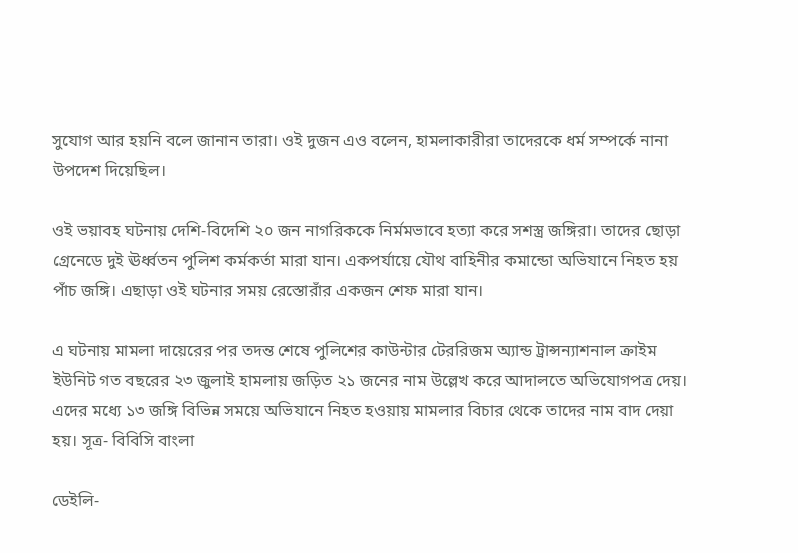সুযোগ আর হয়নি বলে জানান তারা। ওই দুজন এও বলেন, হামলাকারীরা তাদেরকে ধর্ম সম্পর্কে নানা উপদেশ দিয়েছিল।

ওই ভয়াবহ ঘটনায় দেশি-বিদেশি ২০ জন নাগরিককে নির্মমভাবে হত্যা করে সশস্ত্র জঙ্গিরা। তাদের ছোড়া গ্রেনেডে দুই ঊর্ধ্বতন পুলিশ কর্মকর্তা মারা যান। একপর্যায়ে যৌথ বাহিনীর কমান্ডো অভিযানে নিহত হয় পাঁচ জঙ্গি। এছাড়া ওই ঘটনার সময় রেস্তোরাঁর একজন শেফ মারা যান।

এ ঘটনায় মামলা দায়েরের পর তদন্ত শেষে পুলিশের কাউন্টার টেররিজম অ্যান্ড ট্রান্সন্যাশনাল ক্রাইম ইউনিট গত বছরের ২৩ জুলাই হামলায় জড়িত ২১ জনের নাম উল্লেখ করে আদালতে অভিযোগপত্র দেয়। এদের মধ্যে ১৩ জঙ্গি বিভিন্ন সময়ে অভিযানে নিহত হওয়ায় মামলার বিচার থেকে তাদের নাম বাদ দেয়া হয়। সূত্র- বিবিসি বাংলা

ডেইলি-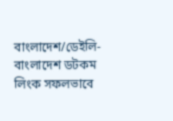বাংলাদেশ/ডেইলি-বাংলাদেশ ডটকম
লিংক সফলভাবে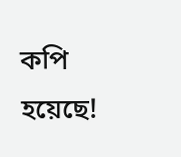কপি হয়েছে!